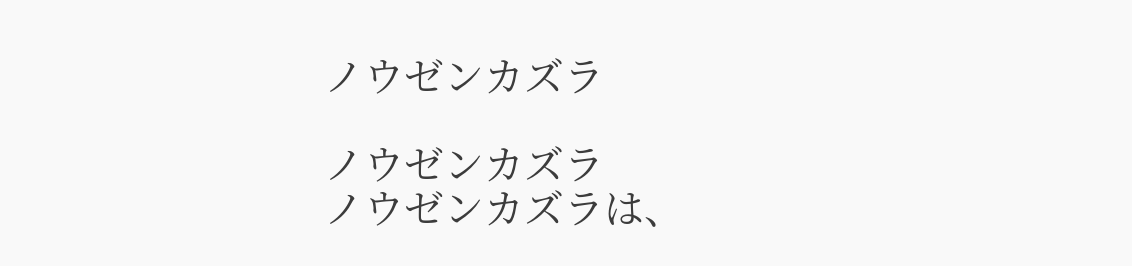ノウゼンカズラ

ノウゼンカズラ
ノウゼンカズラは、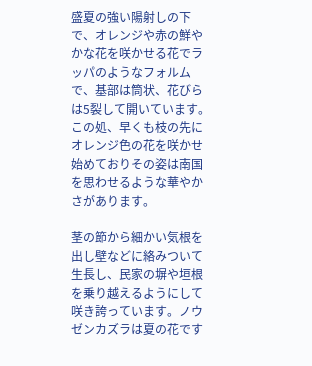盛夏の強い陽射しの下で、オレンジや赤の鮮やかな花を咲かせる花でラッパのようなフォルムで、基部は筒状、花びらは5裂して開いています。この処、早くも枝の先にオレンジ色の花を咲かせ始めておりその姿は南国を思わせるような華やかさがあります。

茎の節から細かい気根を出し壁などに絡みついて生長し、民家の塀や垣根を乗り越えるようにして咲き誇っています。ノウゼンカズラは夏の花です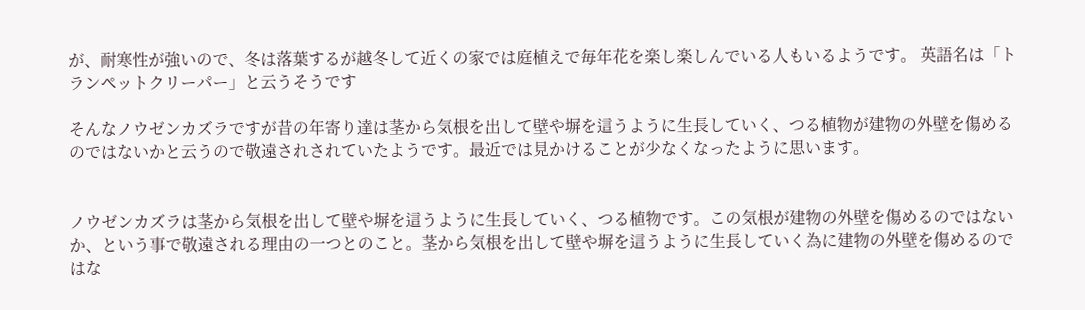が、耐寒性が強いので、冬は落葉するが越冬して近くの家では庭植えで毎年花を楽し楽しんでいる人もいるようです。 英語名は「トランペットクリーパー」と云うそうです

そんなノウゼンカズラですが昔の年寄り達は茎から気根を出して壁や塀を這うように生長していく、つる植物が建物の外壁を傷めるのではないかと云うので敬遠されされていたようです。最近では見かけることが少なくなったように思います。


ノウゼンカズラは茎から気根を出して壁や塀を這うように生長していく、つる植物です。この気根が建物の外壁を傷めるのではないか、という事で敬遠される理由の一つとのこと。茎から気根を出して壁や塀を這うように生長していく為に建物の外壁を傷めるのではな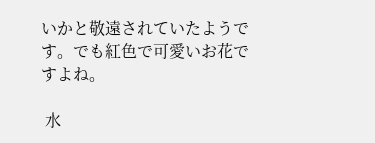いかと敬遠されていたようです。でも紅色で可愛いお花ですよね。

 水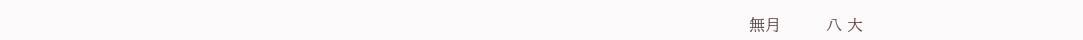無月         八 大